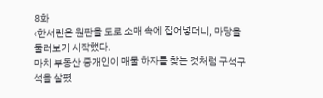8화
‹한서린은 원판을 도로 소매 속에 집어넣더니, 마당을 둘러보기 시작했다.
마치 부동산 중개인이 매물 하자를 찾는 것처럼 구석구석을 살폈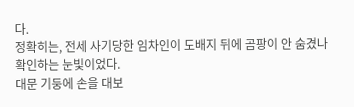다.
정확히는, 전세 사기당한 임차인이 도배지 뒤에 곰팡이 안 숨겼나 확인하는 눈빛이었다.
대문 기둥에 손을 대보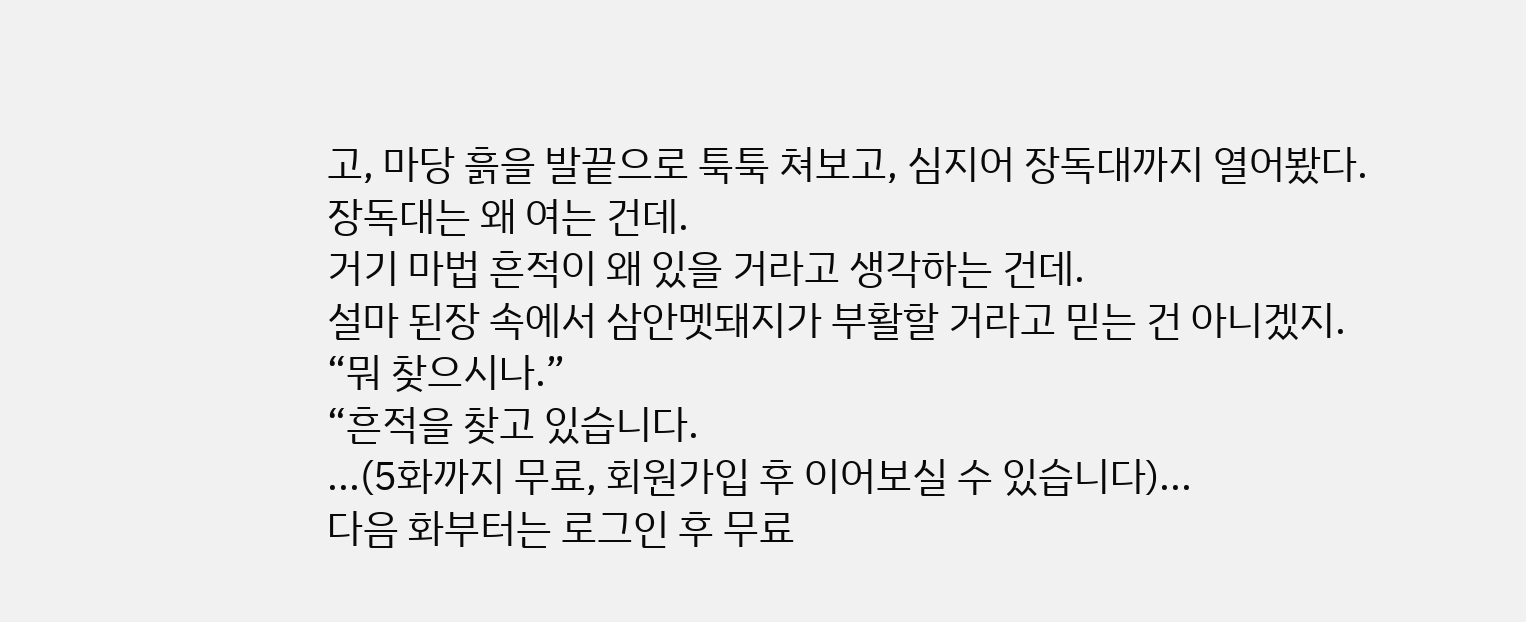고, 마당 흙을 발끝으로 툭툭 쳐보고, 심지어 장독대까지 열어봤다.
장독대는 왜 여는 건데.
거기 마법 흔적이 왜 있을 거라고 생각하는 건데.
설마 된장 속에서 삼안멧돼지가 부활할 거라고 믿는 건 아니겠지.
“뭐 찾으시나.”
“흔적을 찾고 있습니다.
...(5화까지 무료, 회원가입 후 이어보실 수 있습니다)...
다음 화부터는 로그인 후 무료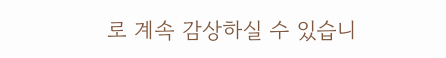로 계속 감상하실 수 있습니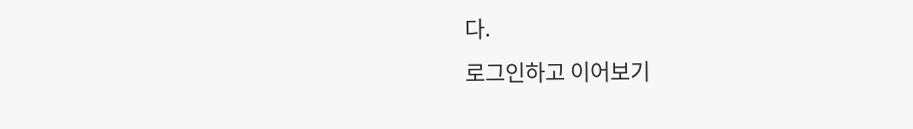다.
로그인하고 이어보기